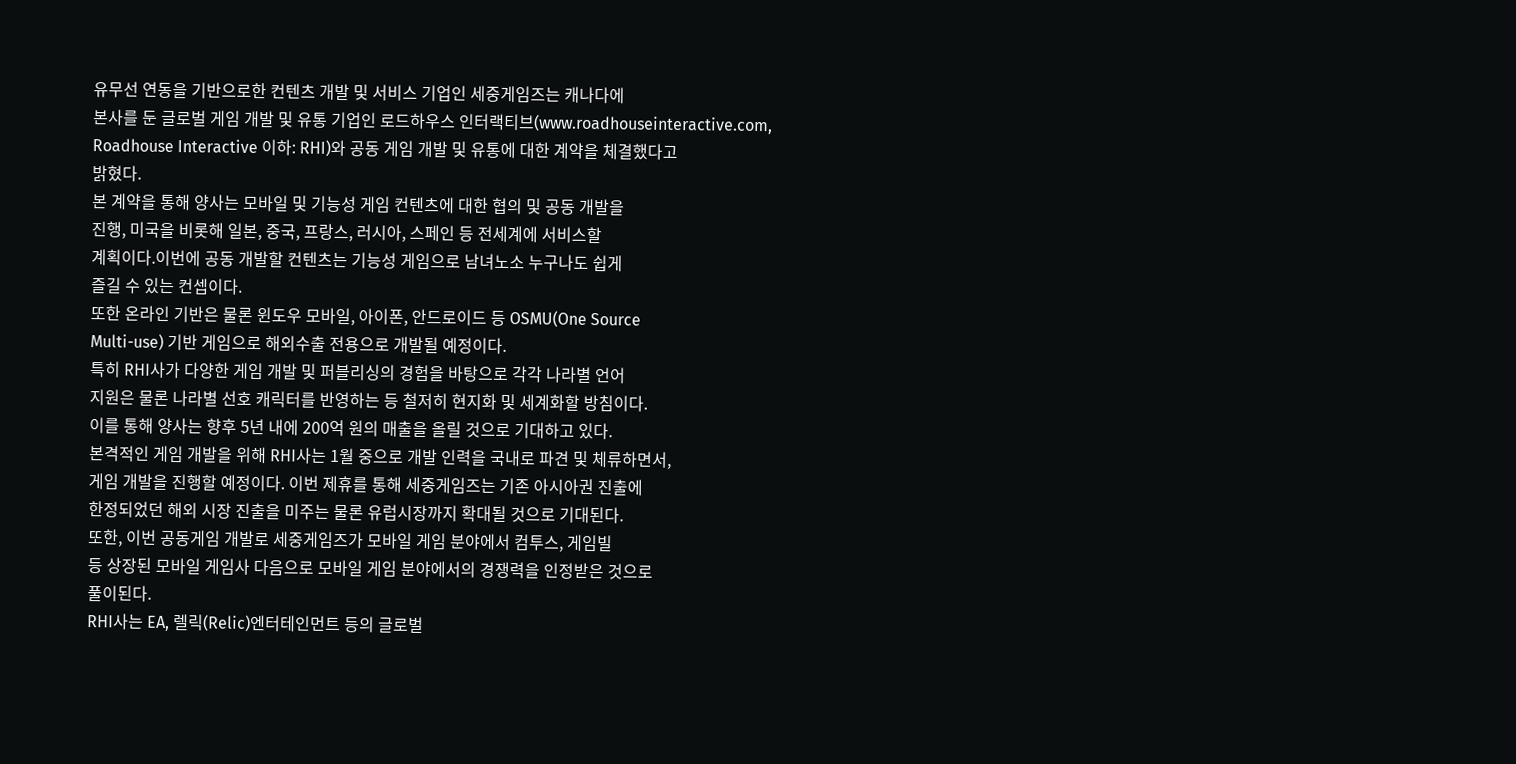유무선 연동을 기반으로한 컨텐츠 개발 및 서비스 기업인 세중게임즈는 캐나다에
본사를 둔 글로벌 게임 개발 및 유통 기업인 로드하우스 인터랙티브(www.roadhouseinteractive.com,
Roadhouse Interactive 이하: RHI)와 공동 게임 개발 및 유통에 대한 계약을 체결했다고
밝혔다.
본 계약을 통해 양사는 모바일 및 기능성 게임 컨텐츠에 대한 협의 및 공동 개발을
진행, 미국을 비롯해 일본, 중국, 프랑스, 러시아, 스페인 등 전세계에 서비스할
계획이다.이번에 공동 개발할 컨텐츠는 기능성 게임으로 남녀노소 누구나도 쉽게
즐길 수 있는 컨셉이다.
또한 온라인 기반은 물론 윈도우 모바일, 아이폰, 안드로이드 등 OSMU(One Source
Multi-use) 기반 게임으로 해외수출 전용으로 개발될 예정이다.
특히 RHI사가 다양한 게임 개발 및 퍼블리싱의 경험을 바탕으로 각각 나라별 언어
지원은 물론 나라별 선호 캐릭터를 반영하는 등 철저히 현지화 및 세계화할 방침이다.
이를 통해 양사는 향후 5년 내에 200억 원의 매출을 올릴 것으로 기대하고 있다.
본격적인 게임 개발을 위해 RHI사는 1월 중으로 개발 인력을 국내로 파견 및 체류하면서,
게임 개발을 진행할 예정이다. 이번 제휴를 통해 세중게임즈는 기존 아시아권 진출에
한정되었던 해외 시장 진출을 미주는 물론 유럽시장까지 확대될 것으로 기대된다.
또한, 이번 공동게임 개발로 세중게임즈가 모바일 게임 분야에서 컴투스, 게임빌
등 상장된 모바일 게임사 다음으로 모바일 게임 분야에서의 경쟁력을 인정받은 것으로
풀이된다.
RHI사는 EA, 렐릭(Relic)엔터테인먼트 등의 글로벌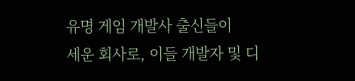유명 게임 개발사 출신들이
세운 회사로, 이들 개발자 및 디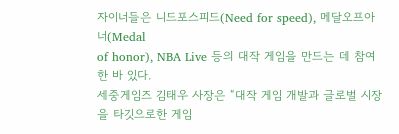자이너들은 니드포스피드(Need for speed), 메달오프아너(Medal
of honor), NBA Live 등의 대작 게임을 만드는 데 참여한 바 있다.
세중게임즈 김태우 사장은 “대작 게임 개발과 글로벌 시장을 타깃으로한 게임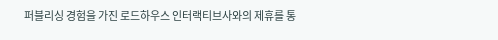퍼블리싱 경험을 가진 로드하우스 인터랙티브사와의 제휴를 통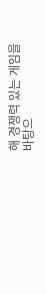해 경쟁력 있는 게임을
바탕으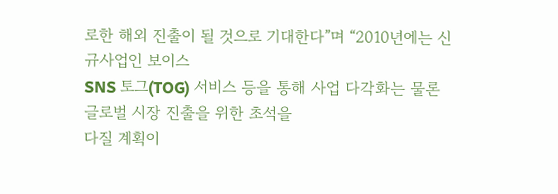로한 해외 진출이 될 것으로 기대한다”며 “2010년에는 신규사업인 보이스
SNS 토그(TOG) 서비스 등을 통해 사업 다각화는 물론 글로벌 시장 진출을 위한 초석을
다질 계획이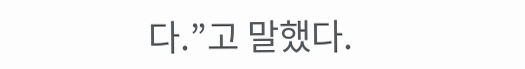다.”고 말했다.